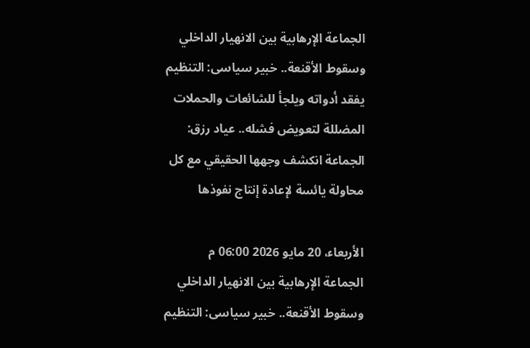الجماعة الإرهابية بين الانهيار الداخلي وسقوط الأقنعة.. خبير سياسى: التنظيم يفقد أدواته ويلجأ للشائعات والحملات المضللة لتعويض فشله.. عياد رزق: الجماعة انكشف وجهها الحقيقي مع كل محاولة يائسة لإعادة إنتاج نفوذها

الأربعاء، 20 مايو 2026 06:00 م
الجماعة الإرهابية بين الانهيار الداخلي وسقوط الأقنعة.. خبير سياسى: التنظيم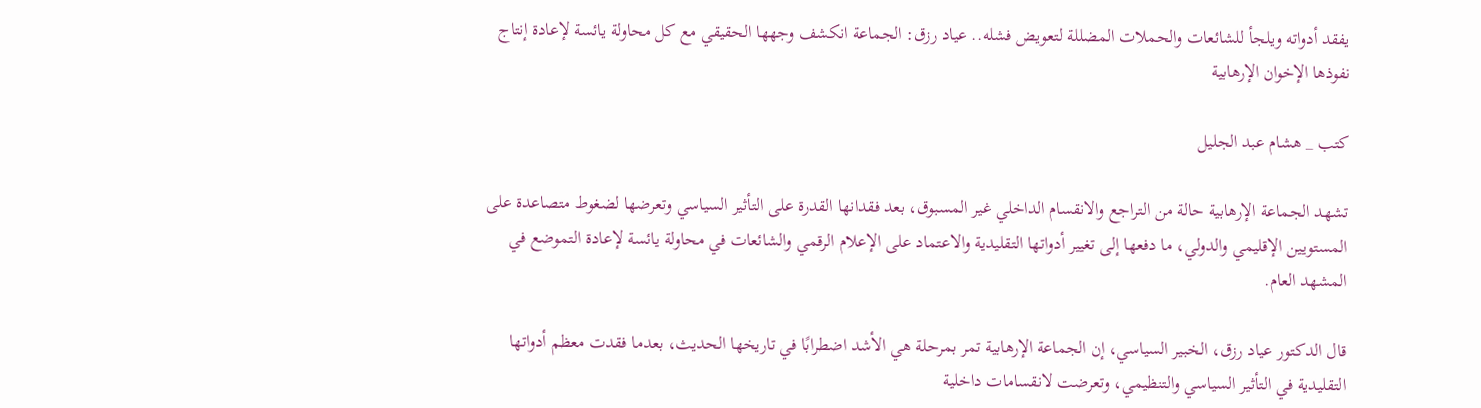يفقد أدواته ويلجأ للشائعات والحملات المضللة لتعويض فشله.. عياد رزق: الجماعة انكشف وجهها الحقيقي مع كل محاولة يائسة لإعادة إنتاج نفوذها الإخوان الإرهابية

كتب _ هشام عبد الجليل

تشهد الجماعة الإرهابية حالة من التراجع والانقسام الداخلي غير المسبوق، بعد فقدانها القدرة على التأثير السياسي وتعرضها لضغوط متصاعدة على المستويين الإقليمي والدولي، ما دفعها إلى تغيير أدواتها التقليدية والاعتماد على الإعلام الرقمي والشائعات في محاولة يائسة لإعادة التموضع في المشهد العام.

قال الدكتور عياد رزق، الخبير السياسي، إن الجماعة الإرهابية تمر بمرحلة هي الأشد اضطرابًا في تاريخها الحديث، بعدما فقدت معظم أدواتها التقليدية في التأثير السياسي والتنظيمي، وتعرضت لانقسامات داخلية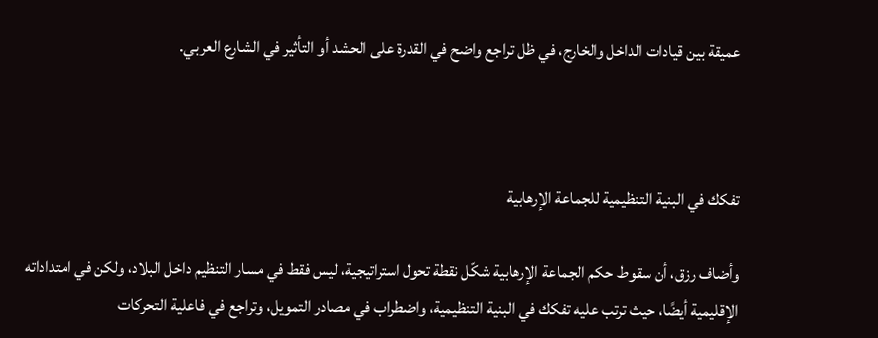عميقة بين قيادات الداخل والخارج، في ظل تراجع واضح في القدرة على الحشد أو التأثير في الشارع العربي.



تفكك في البنية التنظيمية للجماعة الإرهابية

وأضاف رزق، أن سقوط حكم الجماعة الإرهابية شكّل نقطة تحول استراتيجية، ليس فقط في مسار التنظيم داخل البلاد، ولكن في امتداداته الإقليمية أيضًا، حيث ترتب عليه تفكك في البنية التنظيمية، واضطراب في مصادر التمويل، وتراجع في فاعلية التحركات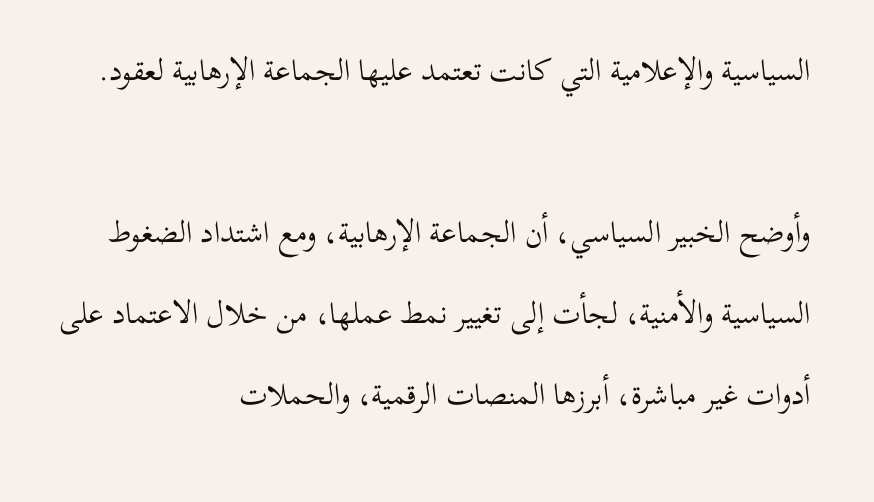السياسية والإعلامية التي كانت تعتمد عليها الجماعة الإرهابية لعقود.

وأوضح الخبير السياسي، أن الجماعة الإرهابية، ومع اشتداد الضغوط السياسية والأمنية، لجأت إلى تغيير نمط عملها، من خلال الاعتماد على أدوات غير مباشرة، أبرزها المنصات الرقمية، والحملات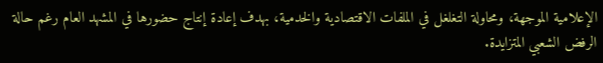الإعلامية الموجهة، ومحاولة التغلغل في الملفات الاقتصادية والخدمية، بهدف إعادة إنتاج حضورها في المشهد العام رغم حالة الرفض الشعبي المتزايدة.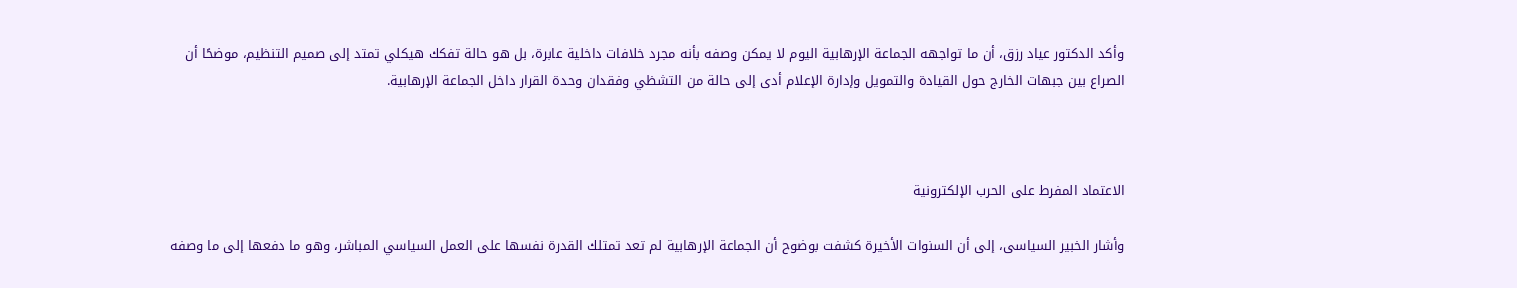وأكد الدكتور عياد رزق، أن ما تواجهه الجماعة الإرهابية اليوم لا يمكن وصفه بأنه مجرد خلافات داخلية عابرة، بل هو حالة تفكك هيكلي تمتد إلى صميم التنظيم، موضحًا أن الصراع بين جبهات الخارج حول القيادة والتمويل وإدارة الإعلام أدى إلى حالة من التشظي وفقدان وحدة القرار داخل الجماعة الإرهابية.



الاعتماد المفرط على الحرب الإلكترونية

وأشار الخبير السياسى، إلى أن السنوات الأخيرة كشفت بوضوح أن الجماعة الإرهابية لم تعد تمتلك القدرة نفسها على العمل السياسي المباشر، وهو ما دفعها إلى ما وصفه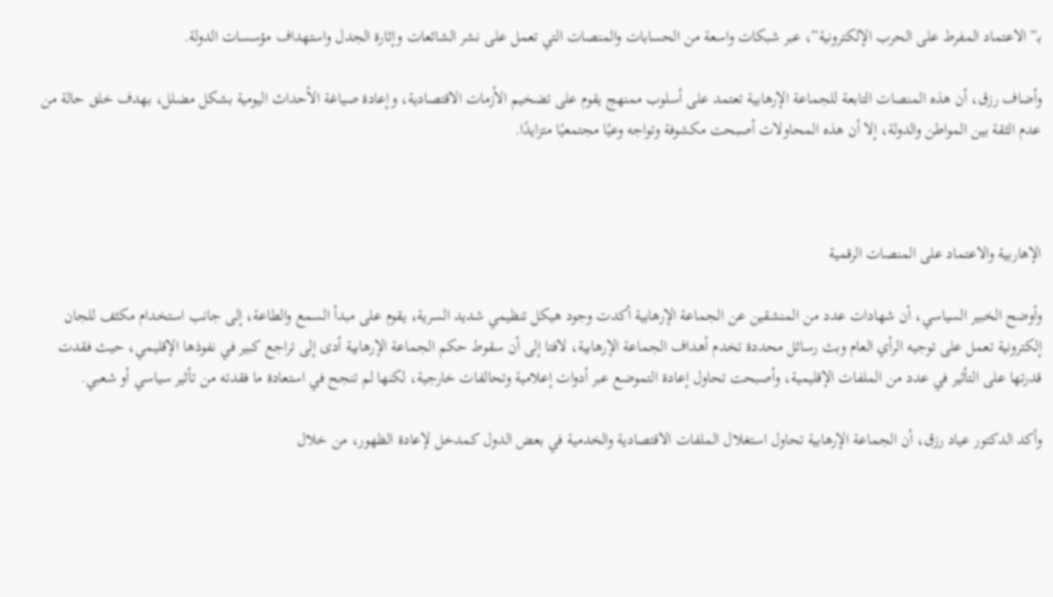بـ”الاعتماد المفرط على الحرب الإلكترونية”، عبر شبكات واسعة من الحسابات والمنصات التي تعمل على نشر الشائعات وإثارة الجدل واستهداف مؤسسات الدولة.

وأضاف رزق، أن هذه المنصات التابعة للجماعة الإرهابية تعتمد على أسلوب ممنهج يقوم على تضخيم الأزمات الاقتصادية، وإعادة صياغة الأحداث اليومية بشكل مضلل، بهدف خلق حالة من عدم الثقة بين المواطن والدولة، إلا أن هذه المحاولات أصبحت مكشوفة وتواجه وعيًا مجتمعيًا متزايدًا.



الإهاربية والاعتماد على المنصات الرقمية

وأوضح الخبير السياسي، أن شهادات عدد من المنشقين عن الجماعة الإرهابية أكدت وجود هيكل تنظيمي شديد السرية، يقوم على مبدأ السمع والطاعة، إلى جانب استخدام مكثف للجان إلكترونية تعمل على توجيه الرأي العام وبث رسائل محددة تخدم أهداف الجماعة الإرهابية، لافتا إلى أن سقوط حكم الجماعة الإرهابية أدى إلى تراجع كبير في نفوذها الإقليمي، حيث فقدت قدرتها على التأثير في عدد من الملفات الإقليمية، وأصبحت تحاول إعادة التموضع عبر أدوات إعلامية وتحالفات خارجية، لكنها لم تنجح في استعادة ما فقدته من تأثير سياسي أو شعبي.

وأكد الدكتور عياد رزق، أن الجماعة الإرهابية تحاول استغلال الملفات الاقتصادية والخدمية في بعض الدول كمدخل لإعادة الظهور، من خلال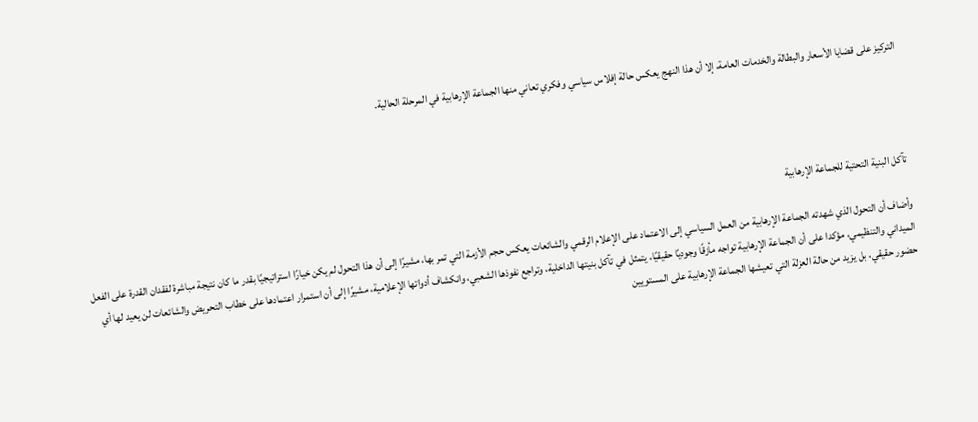التركيز على قضايا الأسعار والبطالة والخدمات العامة، إلا أن هذا النهج يعكس حالة إفلاس سياسي وفكري تعاني منها الجماعة الإرهابية في المرحلة الحالية.




تآكل البنية التحتية للجماعة الإرهابية

وأضاف أن التحول الذي شهدته الجماعة الإرهابية من العمل السياسي إلى الاعتماد على الإعلام الرقمي والشائعات يعكس حجم الأزمة التي تمر بها، مشيرًا إلى أن هذا التحول لم يكن خيارًا استراتيجيًا بقدر ما كان نتيجة مباشرة لفقدان القدرة على الفعل الميداني والتنظيمي، مؤكدا على أن الجماعة الإرهابية تواجه مأزقًا وجوديًا حقيقيًا، يتمثل في تآكل بنيتها الداخلية، وتراجع نفوذها الشعبي، وانكشاف أدواتها الإعلامية، مشيرًا إلى أن استمرار اعتمادها على خطاب التحريض والشائعات لن يعيد لها أي حضور حقيقي، بل يزيد من حالة العزلة التي تعيشها الجماعة الإرهابية على المستويين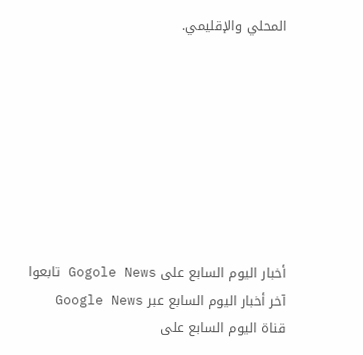المحلي والإقليمي.








أخبار اليوم السابع على Gogole News تابعوا آخر أخبار اليوم السابع عبر Google News
قناة اليوم السابع على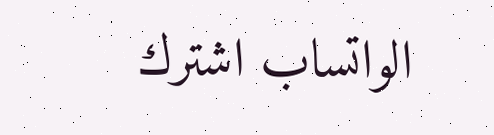الواتساب اشترك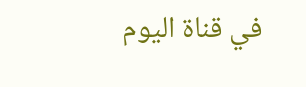في قناة اليوم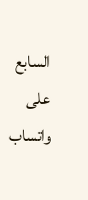السابع على واتساب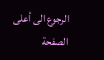الرجوع الى أعلى الصفحة